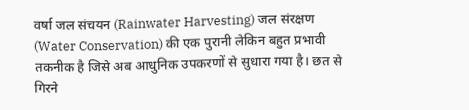वर्षा जल संचयन (Rainwater Harvesting) जल संरक्षण (Water Conservation) की एक पुरानी लेकिन बहुत प्रभावी तकनीक है जिसे अब आधुनिक उपकरणों से सुधारा गया है। छत से गिरने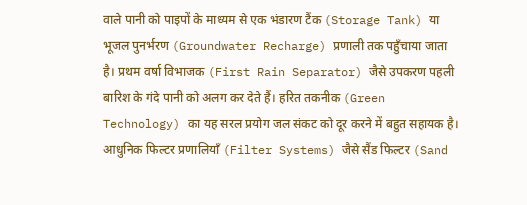वाले पानी को पाइपों के माध्यम से एक भंडारण टैंक (Storage Tank) या भूजल पुनर्भरण (Groundwater Recharge) प्रणाली तक पहुँचाया जाता है। प्रथम वर्षा विभाजक (First Rain Separator) जैसे उपकरण पहली बारिश के गंदे पानी को अलग कर देते हैं। हरित तकनीक (Green Technology) का यह सरल प्रयोग जल संकट को दूर करने में बहुत सहायक है।
आधुनिक फिल्टर प्रणालियाँ (Filter Systems) जैसे सैंड फिल्टर (Sand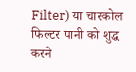Filter) या चारकोल फिल्टर पानी को शुद्ध करने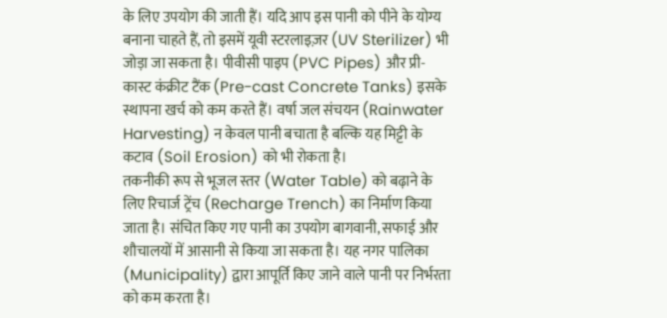के लिए उपयोग की जाती हैं। यदि आप इस पानी को पीने के योग्य बनाना चाहते हैं, तो इसमें यूवी स्टरलाइज़र (UV Sterilizer) भी जोड़ा जा सकता है। पीवीसी पाइप (PVC Pipes) और प्री-कास्ट कंक्रीट टैंक (Pre-cast Concrete Tanks) इसके स्थापना खर्च को कम करते हैं। वर्षा जल संचयन (Rainwater Harvesting) न केवल पानी बचाता है बल्कि यह मिट्टी के कटाव (Soil Erosion) को भी रोकता है।
तकनीकी रूप से भूजल स्तर (Water Table) को बढ़ाने के लिए रिचार्ज ट्रेंच (Recharge Trench) का निर्माण किया जाता है। संचित किए गए पानी का उपयोग बागवानी, सफाई और शौचालयों में आसानी से किया जा सकता है। यह नगर पालिका (Municipality) द्वारा आपूर्ति किए जाने वाले पानी पर निर्भरता को कम करता है।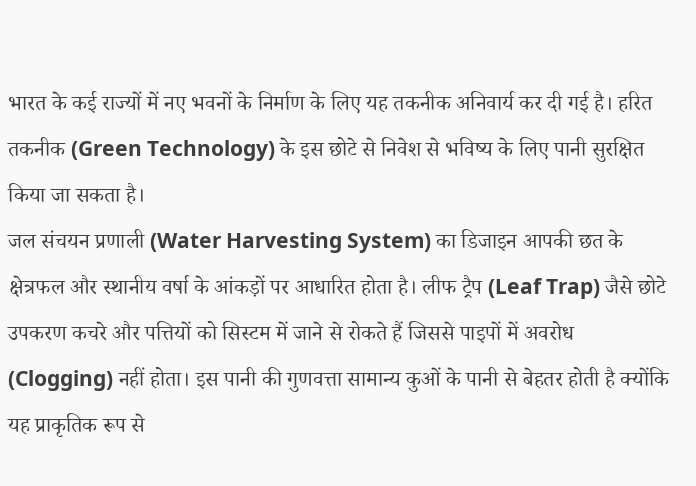भारत के कई राज्यों में नए भवनों के निर्माण के लिए यह तकनीक अनिवार्य कर दी गई है। हरित तकनीक (Green Technology) के इस छोटे से निवेश से भविष्य के लिए पानी सुरक्षित किया जा सकता है।
जल संचयन प्रणाली (Water Harvesting System) का डिजाइन आपकी छत के क्षेत्रफल और स्थानीय वर्षा के आंकड़ों पर आधारित होता है। लीफ ट्रैप (Leaf Trap) जैसे छोटे उपकरण कचरे और पत्तियों को सिस्टम में जाने से रोकते हैं जिससे पाइपों में अवरोध (Clogging) नहीं होता। इस पानी की गुणवत्ता सामान्य कुओं के पानी से बेहतर होती है क्योंकि यह प्राकृतिक रूप से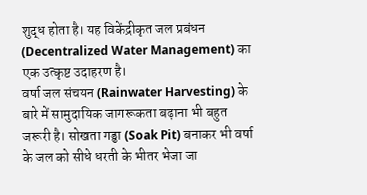शुद्ध होता है। यह विकेंद्रीकृत जल प्रबंधन (Decentralized Water Management) का एक उत्कृष्ट उदाहरण है।
वर्षा जल संचयन (Rainwater Harvesting) के बारे में सामुदायिक जागरूकता बढ़ाना भी बहुत जरूरी है। सोखता गड्ढा (Soak Pit) बनाकर भी वर्षा के जल को सीधे धरती के भीतर भेजा जा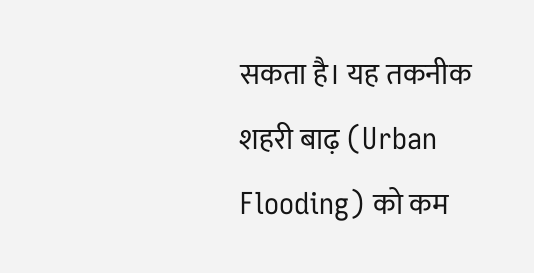सकता है। यह तकनीक शहरी बाढ़ (Urban Flooding) को कम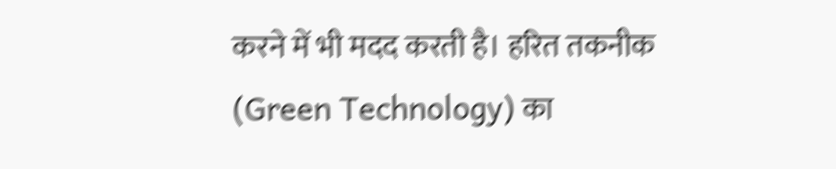करने में भी मदद करती है। हरित तकनीक (Green Technology) का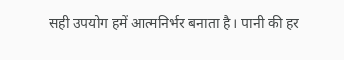सही उपयोग हमें आत्मनिर्भर बनाता है। पानी की हर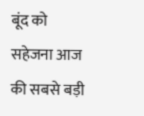बूंद को सहेजना आज की सबसे बड़ी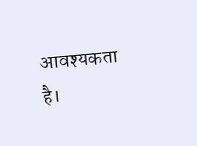आवश्यकता है।